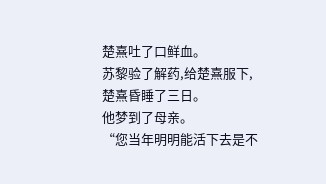楚熹吐了口鲜血。
苏黎验了解药,给楚熹服下,楚熹昏睡了三日。
他梦到了母亲。
“您当年明明能活下去是不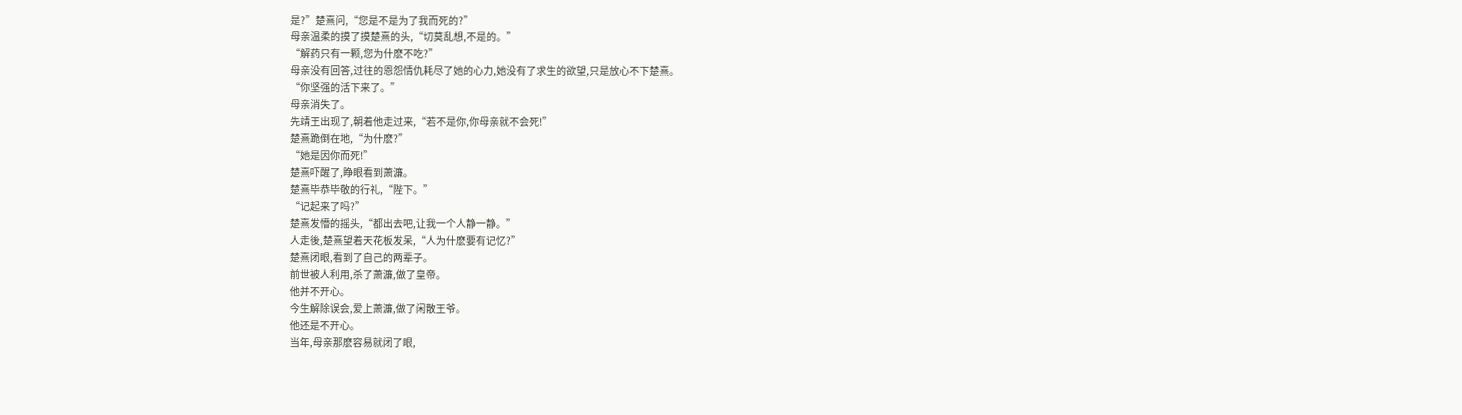是?”楚熹问,“您是不是为了我而死的?”
母亲温柔的摸了摸楚熹的头,“切莫乱想,不是的。”
“解药只有一颗,您为什麽不吃?”
母亲没有回答,过往的恩怨情仇耗尽了她的心力,她没有了求生的欲望,只是放心不下楚熹。
“你坚强的活下来了。”
母亲消失了。
先靖王出现了,朝着他走过来,“若不是你,你母亲就不会死!”
楚熹跪倒在地,“为什麽?”
“她是因你而死!”
楚熹吓醒了,睁眼看到萧濂。
楚熹毕恭毕敬的行礼,“陛下。”
“记起来了吗?”
楚熹发懵的摇头,“都出去吧,让我一个人静一静。”
人走後,楚熹望着天花板发呆,“人为什麽要有记忆?”
楚熹闭眼,看到了自己的两辈子。
前世被人利用,杀了萧濂,做了皇帝。
他并不开心。
今生解除误会,爱上萧濂,做了闲散王爷。
他还是不开心。
当年,母亲那麽容易就闭了眼,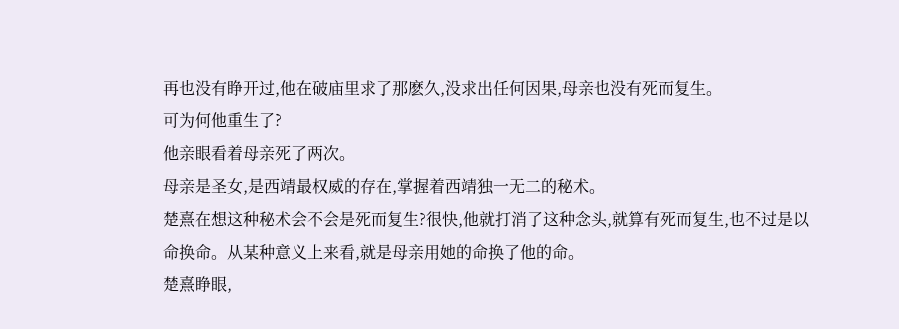再也没有睁开过,他在破庙里求了那麽久,没求出任何因果,母亲也没有死而复生。
可为何他重生了?
他亲眼看着母亲死了两次。
母亲是圣女,是西靖最权威的存在,掌握着西靖独一无二的秘术。
楚熹在想这种秘术会不会是死而复生?很快,他就打消了这种念头,就算有死而复生,也不过是以命换命。从某种意义上来看,就是母亲用她的命换了他的命。
楚熹睁眼,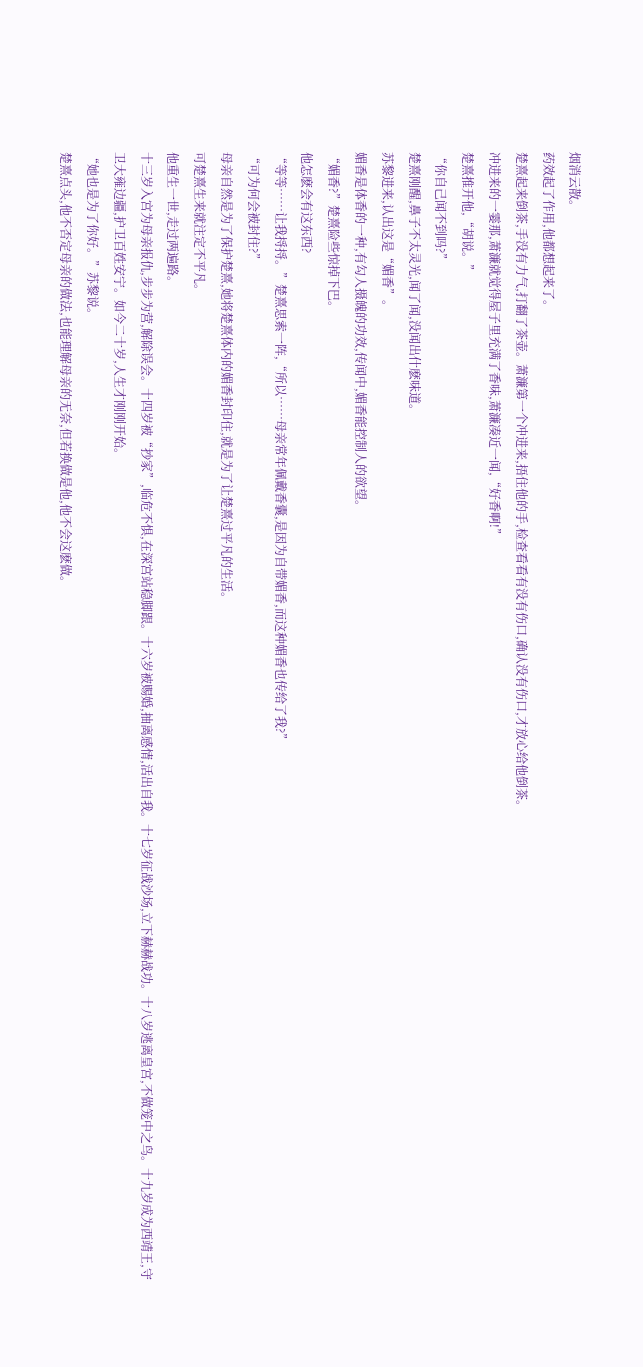烟消云散。
药效起了作用,他都想起来了。
楚熹起来倒茶,手没有力气,打翻了茶壶。萧濂第一个冲进来,捂住他的手,检查看看有没有伤口,确认没有伤口,才放心给他倒茶。
冲进来的一霎那,萧濂就觉得屋子里充满了香味,萧濂凑近一闻,“好香啊!”
楚熹推开他,“胡说。”
“你自己闻不到吗?”
楚熹刚醒,鼻子不太灵光,闻了闻,没闻出什麽味道。
苏黎进来,认出这是“媚香”。
媚香是体香的一种,有勾人摄魄的功效,传闻中,媚香能控制人的欲望。
“媚香?”楚熹险些惊掉下巴。
他怎麽会有这东西?
“等等……让我捋捋。”楚熹思索一阵,“所以……母亲常年佩戴香囊,是因为自带媚香,而这种媚香也传给了我?”
“可为何会被封住?”
母亲自然是为了保护楚熹,她将楚熹体内的媚香封印住,就是为了让楚熹过平凡的生活。
可楚熹生来就注定不平凡。
他重生一世,走过两遍路。
十三岁入宫为母亲报仇,步步为营,解除误会。十四岁被“抄家”,临危不惧,在深宫站稳脚跟。十六岁被赐婚,抽离感情,活出自我。十七岁征战沙场,立下赫赫战功。十八岁逃离皇宫,不做笼中之鸟。十九岁成为西靖王,守卫大雍边疆,护卫百姓安宁。如今二十岁,人生才刚刚开始。
“她也是为了你好。”苏黎说。
楚熹点头,他不否定母亲的做法,也能理解母亲的无奈,但若换做是他,他不会这麽做。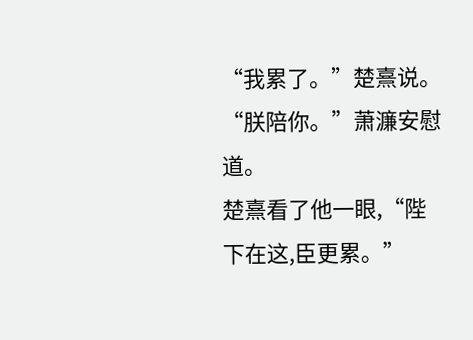“我累了。”楚熹说。
“朕陪你。”萧濂安慰道。
楚熹看了他一眼,“陛下在这,臣更累。”